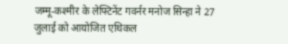जम्मू-कश्मीर के लेफ्टिनेंट गवर्नर मनोज सिन्हा ने 27 जुलाई को आयोजित एथिकल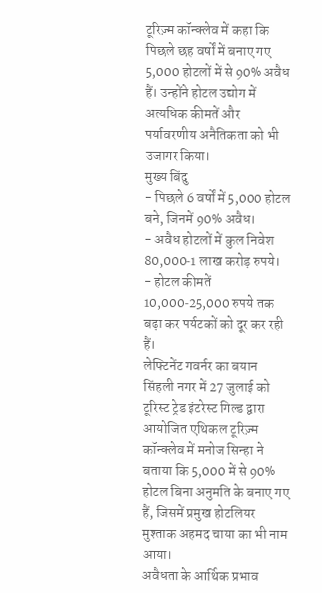टूरिज़्म कॉन्क्लेव में कहा कि पिछले छह वर्षों में बनाए गए 5,000 होटलों में से 90% अवैध हैं। उन्होंने होटल उद्योग में अत्यधिक कीमतें और पर्यावरणीय अनैतिकता को भी उजागर किया।
मुख्य बिंदु
- पिछले 6 वर्षों में 5,000 होटल बने, जिनमें 90% अवैध।
- अवैध होटलों में कुल निवेश 80,000‑1 लाख करोड़ रुपये।
- होटल कीमतें 10,000‑25,000 रुपये तक बढ़ा कर पर्यटकों को दूर कर रही हैं।
लेफ्टिनेंट गवर्नर का बयान
सिंहली नगर में 27 जुलाई को टूरिस्ट ट्रेड इंटरेस्ट गिल्ड द्वारा आयोजित एथिकल टूरिज़्म कॉन्क्लेव में मनोज सिन्हा ने बताया कि 5,000 में से 90% होटल बिना अनुमति के बनाए गए हैं, जिसमें प्रमुख होटलियर मुश्ताक अहमद चाया का भी नाम आया।
अवैधता के आर्थिक प्रभाव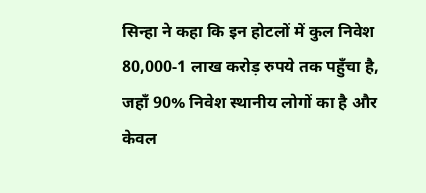सिन्हा ने कहा कि इन होटलों में कुल निवेश 80,000‑1 लाख करोड़ रुपये तक पहुँचा है, जहाँ 90% निवेश स्थानीय लोगों का है और केवल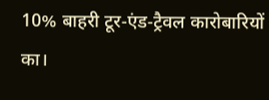10% बाहरी टूर‑एंड‑ट्रैवल कारोबारियों का।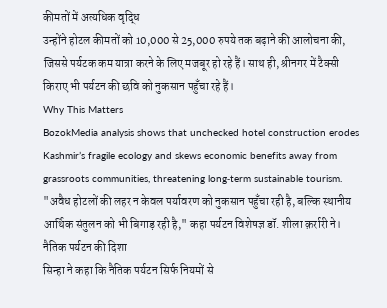कीमतों में अत्यधिक वृद्धि
उन्होंने होटल कीमतों को 10,000 से 25,000 रुपये तक बढ़ाने की आलोचना की, जिससे पर्यटक कम यात्रा करने के लिए मजबूर हो रहे हैं। साथ ही, श्रीनगर में टैक्सी किराए भी पर्यटन की छवि को नुकसान पहुँचा रहे हैं।
Why This Matters
BozokMedia analysis shows that unchecked hotel construction erodes Kashmir’s fragile ecology and skews economic benefits away from grassroots communities, threatening long‑term sustainable tourism.
"अवैध होटलों की लहर न केवल पर्यावरण को नुकसान पहुँचा रही है, बल्कि स्थानीय आर्थिक संतुलन को भी बिगाड़ रही है," कहा पर्यटन विशेषज्ञ डॉ. शीला क़र्रारी ने।
नैतिक पर्यटन की दिशा
सिन्हा ने कहा कि नैतिक पर्यटन सिर्फ नियमों से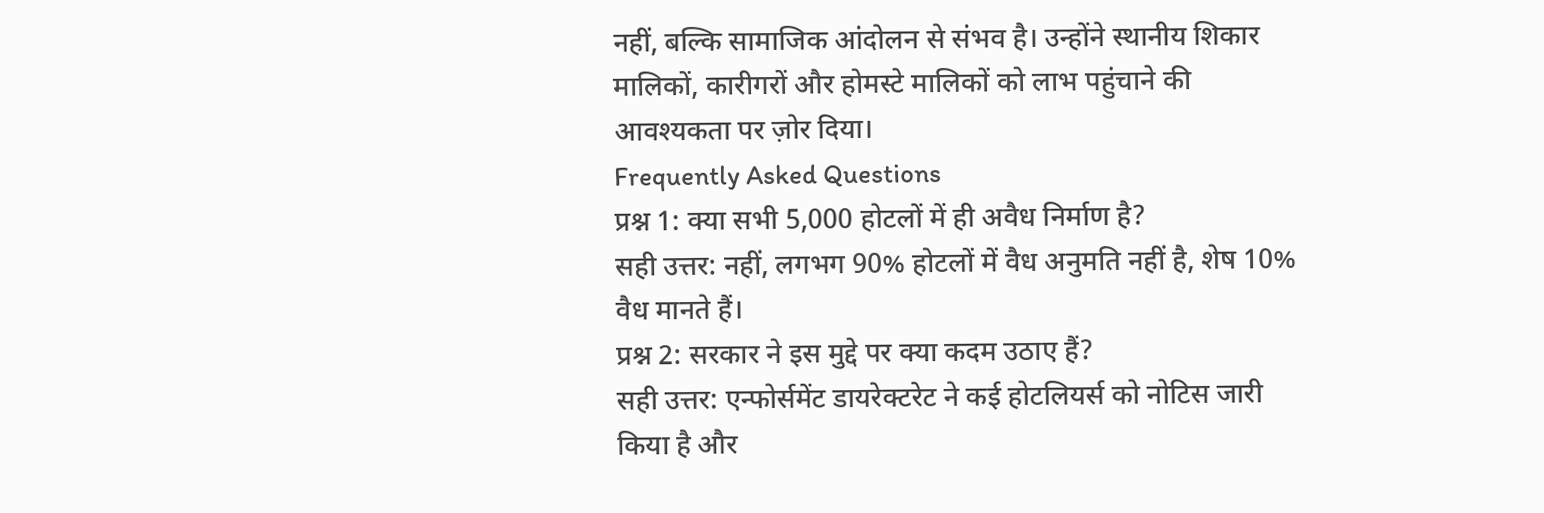नहीं, बल्कि सामाजिक आंदोलन से संभव है। उन्होंने स्थानीय शिकार मालिकों, कारीगरों और होमस्टे मालिकों को लाभ पहुंचाने की आवश्यकता पर ज़ोर दिया।
Frequently Asked Questions
प्रश्न 1: क्या सभी 5,000 होटलों में ही अवैध निर्माण है?
सही उत्तर: नहीं, लगभग 90% होटलों में वैध अनुमति नहीं है, शेष 10% वैध मानते हैं।
प्रश्न 2: सरकार ने इस मुद्दे पर क्या कदम उठाए हैं?
सही उत्तर: एन्फोर्समेंट डायरेक्टरेट ने कई होटलियर्स को नोटिस जारी किया है और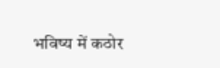भविष्य में कठोर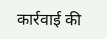कार्रवाई की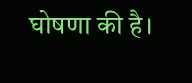घोषणा की है।